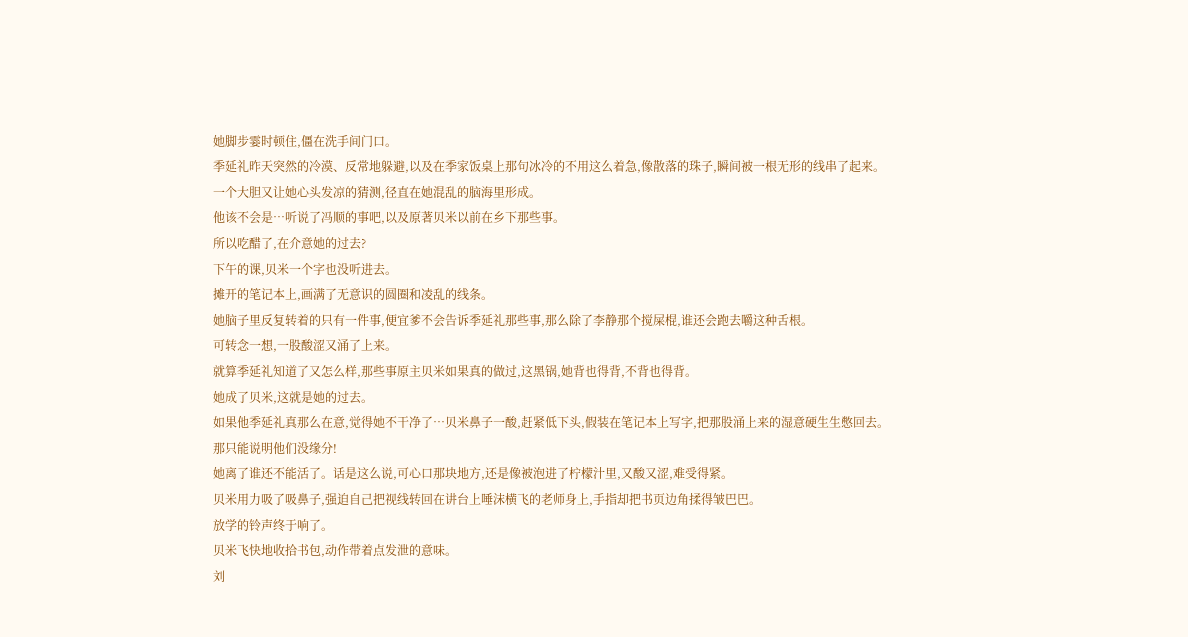她脚步霎时顿住,僵在洗手间门口。
季延礼昨天突然的冷漠、反常地躲避,以及在季家饭桌上那句冰冷的不用这么着急,像散落的珠子,瞬间被一根无形的线串了起来。
一个大胆又让她心头发凉的猜测,径直在她混乱的脑海里形成。
他该不会是…听说了冯顺的事吧,以及原著贝米以前在乡下那些事。
所以吃醋了,在介意她的过去?
下午的课,贝米一个字也没听进去。
摊开的笔记本上,画满了无意识的圆圈和凌乱的线条。
她脑子里反复转着的只有一件事,便宜爹不会告诉季延礼那些事,那么除了李静那个搅屎棍,谁还会跑去嚼这种舌根。
可转念一想,一股酸涩又涌了上来。
就算季延礼知道了又怎么样,那些事原主贝米如果真的做过,这黑锅,她背也得背,不背也得背。
她成了贝米,这就是她的过去。
如果他季延礼真那么在意,觉得她不干净了…贝米鼻子一酸,赶紧低下头,假装在笔记本上写字,把那股涌上来的湿意硬生生憋回去。
那只能说明他们没缘分!
她离了谁还不能活了。话是这么说,可心口那块地方,还是像被泡进了柠檬汁里,又酸又涩,难受得紧。
贝米用力吸了吸鼻子,强迫自己把视线转回在讲台上唾沫横飞的老师身上,手指却把书页边角揉得皱巴巴。
放学的铃声终于响了。
贝米飞快地收拾书包,动作带着点发泄的意味。
刘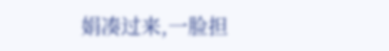娟凑过来,一脸担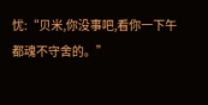忧:“贝米,你没事吧,看你一下午都魂不守舍的。”